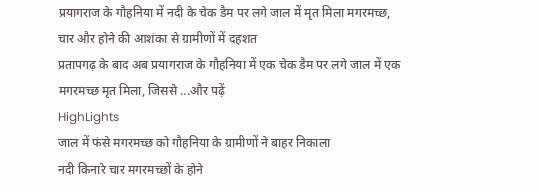प्रयागराज के गौहनिया में नदी के चेक डैम पर लगे जाल में मृत मिला मगरमच्छ, चार और होने की आशंका से ग्रामीणों में दहशत
प्रतापगढ़ के बाद अब प्रयागराज के गौहनिया में एक चेक डैम पर लगे जाल में एक मगरमच्छ मृत मिला, जिससे ...और पढ़ें
HighLights
जाल में फंसे मगरमच्छ को गौहनिया के ग्रामीणों ने बाहर निकाला
नदी किनारे चार मगरमच्छों के होने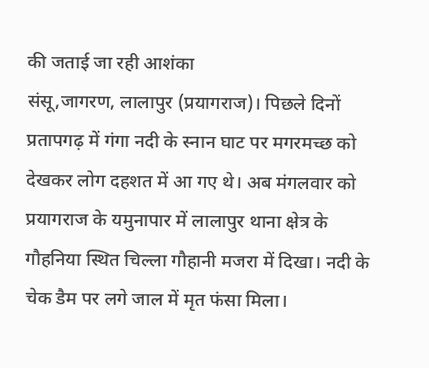की जताई जा रही आशंका
संसू,जागरण, लालापुर (प्रयागराज)। पिछले दिनों प्रतापगढ़ में गंगा नदी के स्नान घाट पर मगरमच्छ को देखकर लोग दहशत में आ गए थे। अब मंगलवार को प्रयागराज के यमुनापार में लालापुर थाना क्षेत्र के गौहनिया स्थित चिल्ला गौहानी मजरा में दिखा। नदी के चेक डैम पर लगे जाल में मृत फंसा मिला।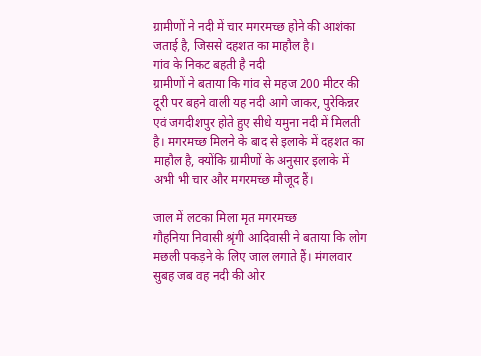ग्रामीणों ने नदी में चार मगरमच्छ होने की आशंका जताई है, जिससे दहशत का माहौल है।
गांव के निकट बहती है नदी
ग्रामीणों ने बताया कि गांव से महज 200 मीटर की दूरी पर बहने वाली यह नदी आगे जाकर, पुरेकिन्नर एवं जगदीशपुर होते हुए सीधे यमुना नदी में मिलती है। मगरमच्छ मिलने के बाद से इलाके में दहशत का माहौल है, क्योंकि ग्रामीणों के अनुसार इलाके में अभी भी चार और मगरमच्छ मौजूद हैं।

जाल में लटका मिला मृत मगरमच्छ
गौहनिया निवासी श्रृंगी आदिवासी ने बताया कि लोग मछली पकड़ने के लिए जाल लगाते हैं। मंगलवार सुबह जब वह नदी की ओर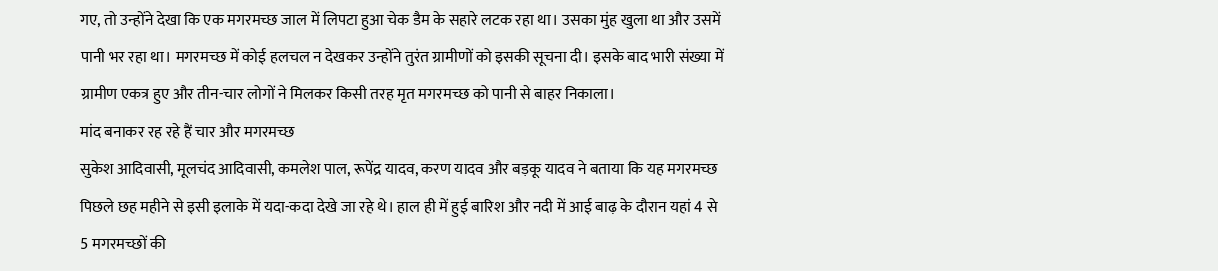गए, तो उन्होंने देखा कि एक मगरमच्छ जाल में लिपटा हुआ चेक डैम के सहारे लटक रहा था। उसका मुंह खुला था और उसमें पानी भर रहा था। मगरमच्छ में कोई हलचल न देखकर उन्होंने तुरंत ग्रामीणों को इसकी सूचना दी। इसके बाद भारी संख्या में ग्रामीण एकत्र हुए और तीन-चार लोगों ने मिलकर किसी तरह मृत मगरमच्छ को पानी से बाहर निकाला।
मांद बनाकर रह रहे हैं चार और मगरमच्छ
सुकेश आदिवासी, मूलचंद आदिवासी, कमलेश पाल, रूपेंद्र यादव, करण यादव और बड़कू यादव ने बताया कि यह मगरमच्छ पिछले छह महीने से इसी इलाके में यदा-कदा देखे जा रहे थे। हाल ही में हुई बारिश और नदी में आई बाढ़ के दौरान यहां 4 से 5 मगरमच्छों की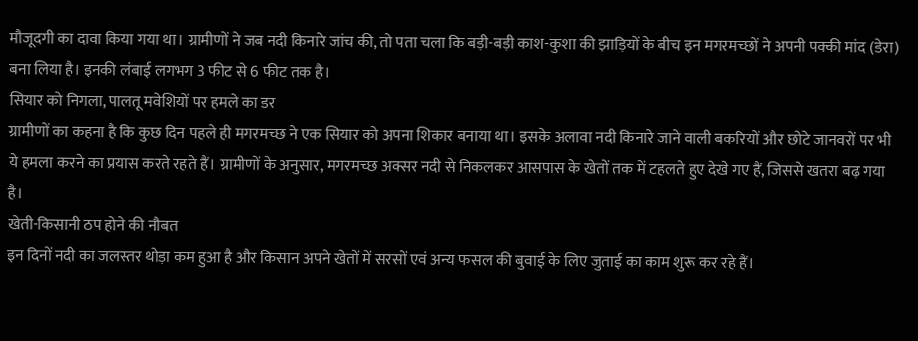मौजूदगी का दावा किया गया था। ग्रामीणों ने जब नदी किनारे जांच की, तो पता चला कि बड़ी-बड़ी काश-कुशा की झाड़ियों के बीच इन मगरमच्छों ने अपनी पक्की मांद (डेरा) बना लिया है। इनकी लंबाई लगभग 3 फीट से 6 फीट तक है।
सियार को निगला, पालतू मवेशियों पर हमले का डर
ग्रामीणों का कहना है कि कुछ दिन पहले ही मगरमच्छ ने एक सियार को अपना शिकार बनाया था। इसके अलावा नदी किनारे जाने वाली बकरियों और छोटे जानवरों पर भी ये हमला करने का प्रयास करते रहते हैं। ग्रामीणों के अनुसार, मगरमच्छ अक्सर नदी से निकलकर आसपास के खेतों तक में टहलते हुए देखे गए हैं, जिससे खतरा बढ़ गया है।
खेती-किसानी ठप होने की नौबत
इन दिनों नदी का जलस्तर थोड़ा कम हुआ है और किसान अपने खेतों में सरसों एवं अन्य फसल की बुवाई के लिए जुताई का काम शुरू कर रहे हैं।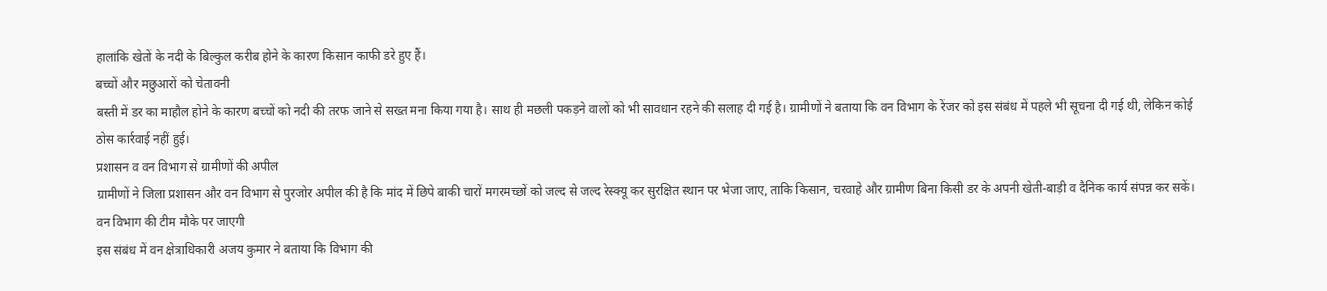हालांकि खेतों के नदी के बिल्कुल करीब होने के कारण किसान काफी डरे हुए हैं।
बच्चों और मछुआरों को चेतावनी
बस्ती में डर का माहौल होने के कारण बच्चों को नदी की तरफ जाने से सख्त मना किया गया है। साथ ही मछली पकड़ने वालों को भी सावधान रहने की सलाह दी गई है। ग्रामीणों ने बताया कि वन विभाग के रेंजर को इस संबंध में पहले भी सूचना दी गई थी, लेकिन कोई ठोस कार्रवाई नहीं हुई।
प्रशासन व वन विभाग से ग्रामीणों की अपील
ग्रामीणों ने जिला प्रशासन और वन विभाग से पुरजोर अपील की है कि मांद में छिपे बाकी चारों मगरमच्छों को जल्द से जल्द रेस्क्यू कर सुरक्षित स्थान पर भेजा जाए, ताकि किसान, चरवाहे और ग्रामीण बिना किसी डर के अपनी खेती-बाड़ी व दैनिक कार्य संपन्न कर सकें।
वन विभाग की टीम मौके पर जाएगी
इस संबंध में वन क्षेत्राधिकारी अजय कुमार ने बताया कि विभाग की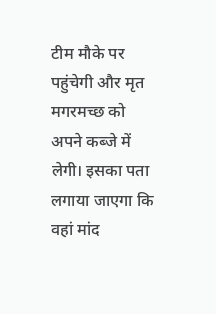टीम मौके पर पहुंचेगी और मृत मगरमच्छ को अपने कब्जे में लेगी। इसका पता लगाया जाएगा कि वहां मांद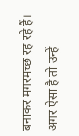बनाकर मगरमच्छ रह रहे हैं। अगर ऐसा है तो उन्हें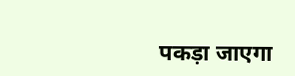पकड़ा जाएगा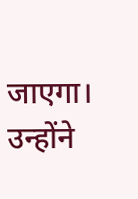जाएगा। उन्होंने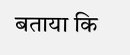बताया कि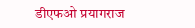डीएफओ प्रयागराज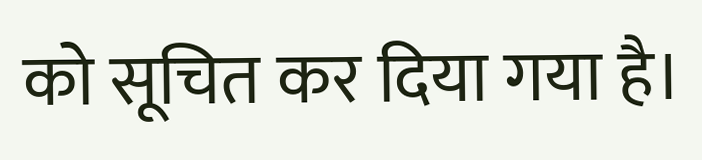को सूचित कर दिया गया है।